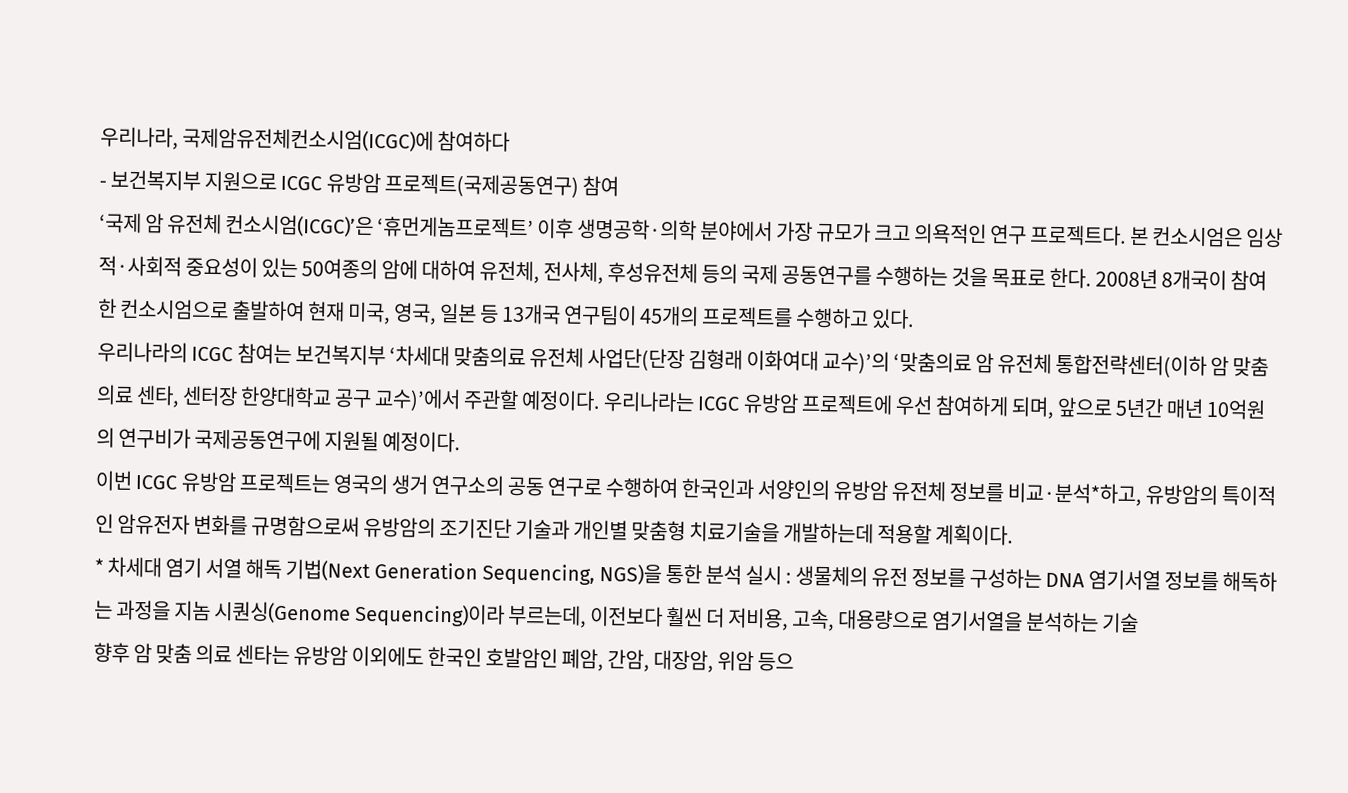우리나라, 국제암유전체컨소시엄(ICGC)에 참여하다
- 보건복지부 지원으로 ICGC 유방암 프로젝트(국제공동연구) 참여
‘국제 암 유전체 컨소시엄(ICGC)’은 ‘휴먼게놈프로젝트’ 이후 생명공학·의학 분야에서 가장 규모가 크고 의욕적인 연구 프로젝트다. 본 컨소시엄은 임상적·사회적 중요성이 있는 50여종의 암에 대하여 유전체, 전사체, 후성유전체 등의 국제 공동연구를 수행하는 것을 목표로 한다. 2008년 8개국이 참여한 컨소시엄으로 출발하여 현재 미국, 영국, 일본 등 13개국 연구팀이 45개의 프로젝트를 수행하고 있다.
우리나라의 ICGC 참여는 보건복지부 ‘차세대 맞춤의료 유전체 사업단(단장 김형래 이화여대 교수)’의 ‘맞춤의료 암 유전체 통합전략센터(이하 암 맞춤의료 센타, 센터장 한양대학교 공구 교수)’에서 주관할 예정이다. 우리나라는 ICGC 유방암 프로젝트에 우선 참여하게 되며, 앞으로 5년간 매년 10억원의 연구비가 국제공동연구에 지원될 예정이다.
이번 ICGC 유방암 프로젝트는 영국의 생거 연구소의 공동 연구로 수행하여 한국인과 서양인의 유방암 유전체 정보를 비교·분석*하고, 유방암의 특이적인 암유전자 변화를 규명함으로써 유방암의 조기진단 기술과 개인별 맞춤형 치료기술을 개발하는데 적용할 계획이다.
* 차세대 염기 서열 해독 기법(Next Generation Sequencing, NGS)을 통한 분석 실시 : 생물체의 유전 정보를 구성하는 DNA 염기서열 정보를 해독하는 과정을 지놈 시퀀싱(Genome Sequencing)이라 부르는데, 이전보다 훨씬 더 저비용, 고속, 대용량으로 염기서열을 분석하는 기술
향후 암 맞춤 의료 센타는 유방암 이외에도 한국인 호발암인 폐암, 간암, 대장암, 위암 등으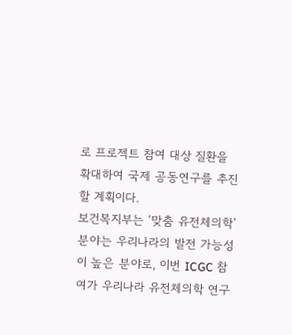로 프로젝트 참여 대상 질환을 확대하여 국제 공동연구를 추진할 계획이다.
보건복지부는 ‘맞춤 유전체의학’ 분야는 우리나라의 발전 가능성이 높은 분야로, 이번 ICGC 참여가 우리나라 유전체의학 연구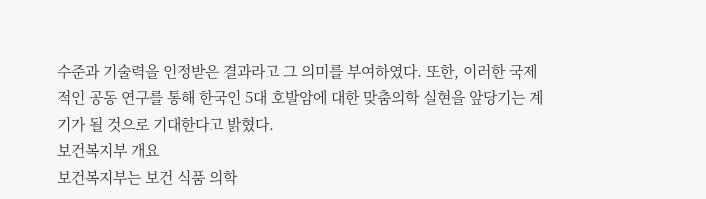수준과 기술력을 인정받은 결과라고 그 의미를 부여하였다. 또한, 이러한 국제적인 공동 연구를 통해 한국인 5대 호발암에 대한 맞춤의학 실현을 앞당기는 계기가 될 것으로 기대한다고 밝혔다.
보건복지부 개요
보건복지부는 보건 식품 의학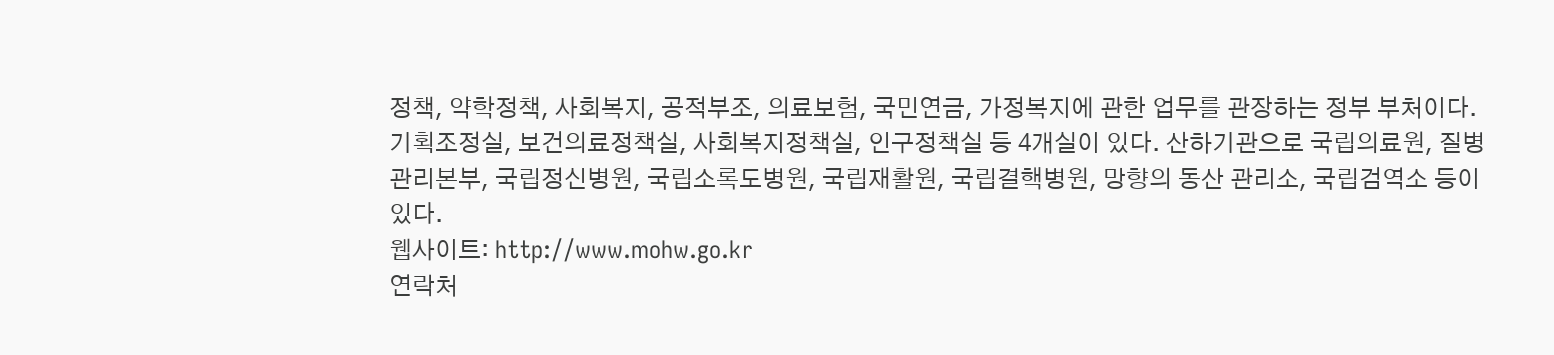정책, 약학정책, 사회복지, 공적부조, 의료보험, 국민연금, 가정복지에 관한 업무를 관장하는 정부 부처이다. 기획조정실, 보건의료정책실, 사회복지정책실, 인구정책실 등 4개실이 있다. 산하기관으로 국립의료원, 질병관리본부, 국립정신병원, 국립소록도병원, 국립재활원, 국립결핵병원, 망향의 동산 관리소, 국립검역소 등이 있다.
웹사이트: http://www.mohw.go.kr
연락처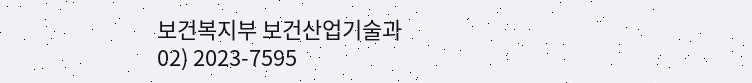보건복지부 보건산업기술과
02) 2023-7595